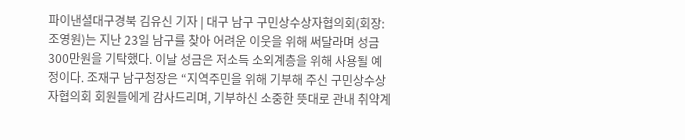파이낸셜대구경북 김유신 기자 | 대구 남구 구민상수상자협의회(회장: 조영원)는 지난 23일 남구를 찾아 어려운 이웃을 위해 써달라며 성금 300만원을 기탁했다. 이날 성금은 저소득 소외계층을 위해 사용될 예정이다. 조재구 남구청장은 “지역주민을 위해 기부해 주신 구민상수상자협의회 회원들에게 감사드리며, 기부하신 소중한 뜻대로 관내 취약계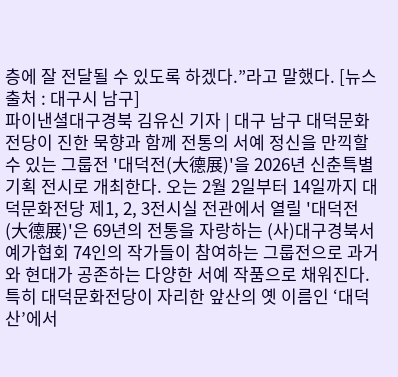층에 잘 전달될 수 있도록 하겠다.”라고 말했다. [뉴스출처 : 대구시 남구]
파이낸셜대구경북 김유신 기자 | 대구 남구 대덕문화전당이 진한 묵향과 함께 전통의 서예 정신을 만끽할 수 있는 그룹전 '대덕전(大德展)'을 2026년 신춘특별기획 전시로 개최한다. 오는 2월 2일부터 14일까지 대덕문화전당 제1, 2, 3전시실 전관에서 열릴 '대덕전(大德展)'은 69년의 전통을 자랑하는 (사)대구경북서예가협회 74인의 작가들이 참여하는 그룹전으로 과거와 현대가 공존하는 다양한 서예 작품으로 채워진다. 특히 대덕문화전당이 자리한 앞산의 옛 이름인 ‘대덕산’에서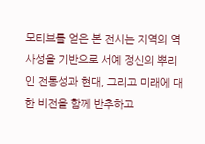모티브를 얻은 본 전시는 지역의 역사성을 기반으로 서예 정신의 뿌리인 전통성과 현대, 그리고 미래에 대한 비전을 함께 반추하고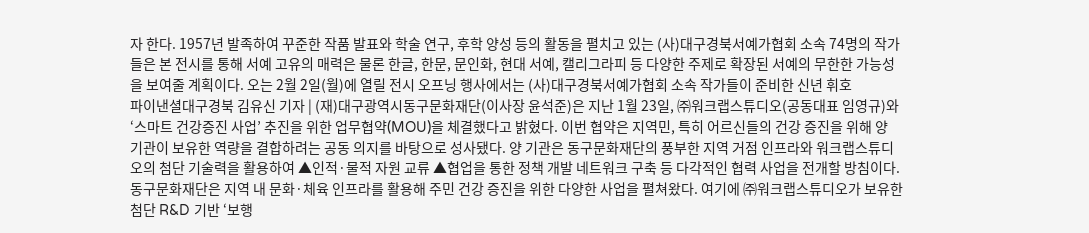자 한다. 1957년 발족하여 꾸준한 작품 발표와 학술 연구, 후학 양성 등의 활동을 펼치고 있는 (사)대구경북서예가협회 소속 74명의 작가들은 본 전시를 통해 서예 고유의 매력은 물론 한글, 한문, 문인화, 현대 서예, 캘리그라피 등 다양한 주제로 확장된 서예의 무한한 가능성을 보여줄 계획이다. 오는 2월 2일(월)에 열릴 전시 오프닝 행사에서는 (사)대구경북서예가협회 소속 작가들이 준비한 신년 휘호
파이낸셜대구경북 김유신 기자 | (재)대구광역시동구문화재단(이사장 윤석준)은 지난 1월 23일, ㈜워크랩스튜디오(공동대표 임영규)와 ‘스마트 건강증진 사업’ 추진을 위한 업무협약(MOU)을 체결했다고 밝혔다. 이번 협약은 지역민, 특히 어르신들의 건강 증진을 위해 양 기관이 보유한 역량을 결합하려는 공동 의지를 바탕으로 성사됐다. 양 기관은 동구문화재단의 풍부한 지역 거점 인프라와 워크랩스튜디오의 첨단 기술력을 활용하여 ▲인적·물적 자원 교류 ▲협업을 통한 정책 개발 네트워크 구축 등 다각적인 협력 사업을 전개할 방침이다. 동구문화재단은 지역 내 문화·체육 인프라를 활용해 주민 건강 증진을 위한 다양한 사업을 펼쳐왔다. 여기에 ㈜워크랩스튜디오가 보유한 첨단 R&D 기반 ‘보행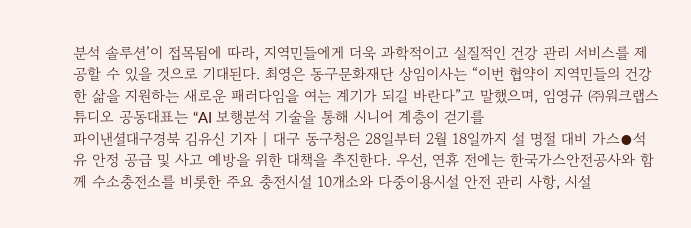분석 솔루션’이 접목됨에 따라, 지역민들에게 더욱 과학적이고 실질적인 건강 관리 서비스를 제공할 수 있을 것으로 기대된다. 최영은 동구문화재단 상임이사는 “이번 협약이 지역민들의 건강한 삶을 지원하는 새로운 패러다임을 여는 계기가 되길 바란다”고 말했으며, 임영규 ㈜워크랩스튜디오 공동대표는 “AI 보행분석 기술을 통해 시니어 계층이 걷기를
파이낸셜대구경북 김유신 기자 | 대구 동구청은 28일부터 2월 18일까지 설 명절 대비 가스⦁석유 안정 공급 및 사고 예방을 위한 대책을 추진한다. 우선, 연휴 전에는 한국가스안전공사와 함께 수소충전소를 비롯한 주요 충전시설 10개소와 다중이용시설 안전 관리 사항, 시설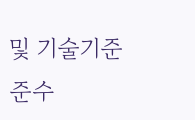및 기술기준 준수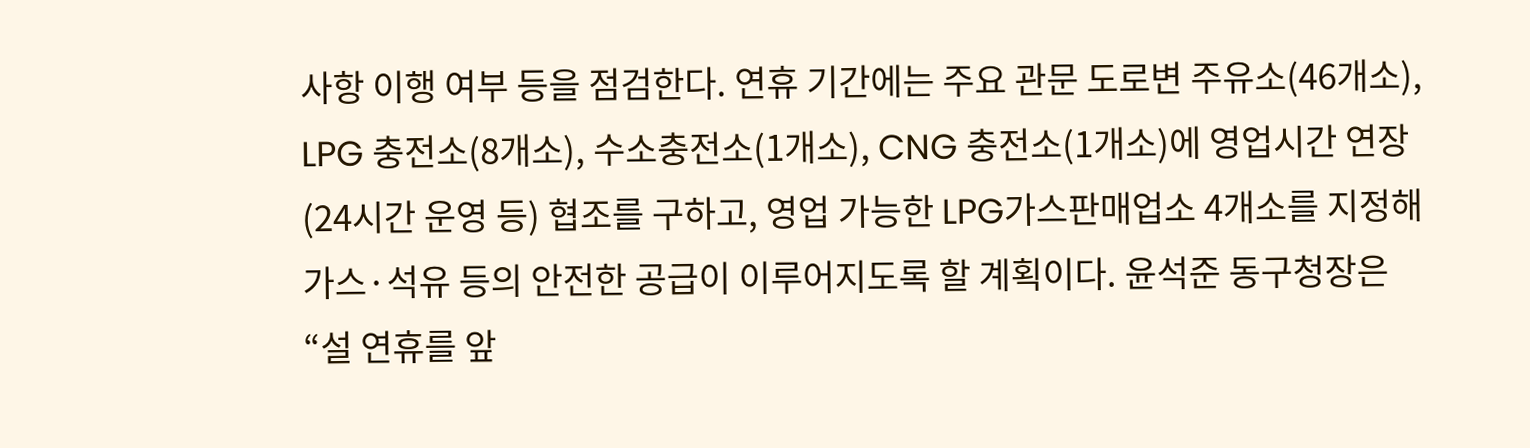사항 이행 여부 등을 점검한다. 연휴 기간에는 주요 관문 도로변 주유소(46개소), LPG 충전소(8개소), 수소충전소(1개소), CNG 충전소(1개소)에 영업시간 연장(24시간 운영 등) 협조를 구하고, 영업 가능한 LPG가스판매업소 4개소를 지정해 가스·석유 등의 안전한 공급이 이루어지도록 할 계획이다. 윤석준 동구청장은 “설 연휴를 앞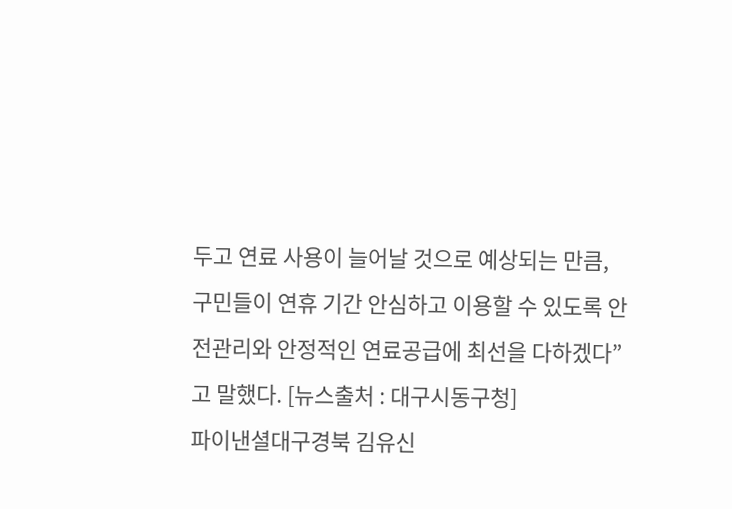두고 연료 사용이 늘어날 것으로 예상되는 만큼, 구민들이 연휴 기간 안심하고 이용할 수 있도록 안전관리와 안정적인 연료공급에 최선을 다하겠다”고 말했다. [뉴스출처 : 대구시동구청]
파이낸셜대구경북 김유신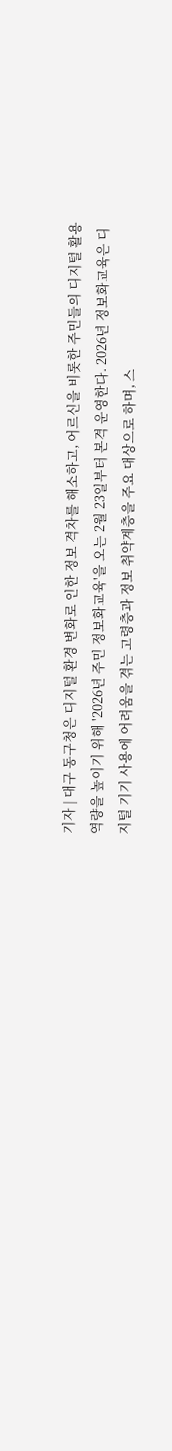기자 | 대구 동구청은 디지털 환경 변화로 인한 정보 격차를 해소하고, 어르신을 비롯한 주민들의 디지털 활용 역량을 높이기 위해 '2026년 주민 정보화교육'을 오는 2월 23일부터 본격 운영한다. 2026년 정보화교육은 디지털 기기 사용에 어려움을 겪는 고령층과 정보 취약계층을 주요 대상으로 하며, 스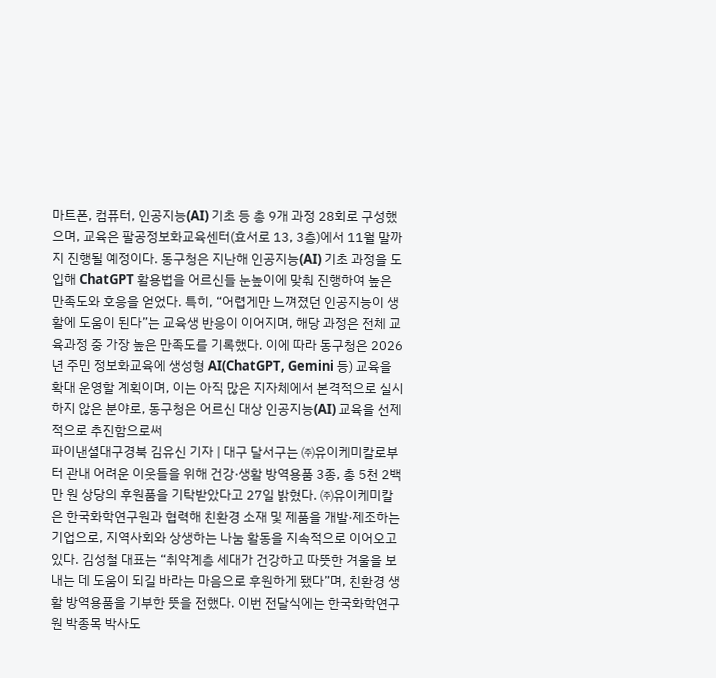마트폰, 컴퓨터, 인공지능(AI) 기초 등 총 9개 과정 28회로 구성했으며, 교육은 팔공정보화교육센터(효서로 13, 3층)에서 11월 말까지 진행될 예정이다. 동구청은 지난해 인공지능(AI) 기초 과정을 도입해 ChatGPT 활용법을 어르신들 눈높이에 맞춰 진행하여 높은 만족도와 호응을 얻었다. 특히, “어렵게만 느껴졌던 인공지능이 생활에 도움이 된다”는 교육생 반응이 이어지며, 해당 과정은 전체 교육과정 중 가장 높은 만족도를 기록했다. 이에 따라 동구청은 2026년 주민 정보화교육에 생성형 AI(ChatGPT, Gemini 등) 교육을 확대 운영할 계획이며, 이는 아직 많은 지자체에서 본격적으로 실시하지 않은 분야로, 동구청은 어르신 대상 인공지능(AI) 교육을 선제적으로 추진함으로써
파이낸셜대구경북 김유신 기자 | 대구 달서구는 ㈜유이케미칼로부터 관내 어려운 이웃들을 위해 건강·생활 방역용품 3종, 총 5천 2백만 원 상당의 후원품을 기탁받았다고 27일 밝혔다. ㈜유이케미칼은 한국화학연구원과 협력해 친환경 소재 및 제품을 개발·제조하는 기업으로, 지역사회와 상생하는 나눔 활동을 지속적으로 이어오고 있다. 김성철 대표는 “취약계층 세대가 건강하고 따뜻한 겨울을 보내는 데 도움이 되길 바라는 마음으로 후원하게 됐다”며, 친환경 생활 방역용품을 기부한 뜻을 전했다. 이번 전달식에는 한국화학연구원 박종목 박사도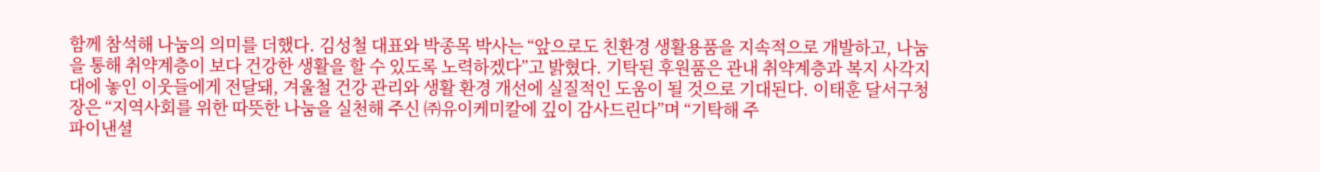함께 참석해 나눔의 의미를 더했다. 김성철 대표와 박종목 박사는 “앞으로도 친환경 생활용품을 지속적으로 개발하고, 나눔을 통해 취약계층이 보다 건강한 생활을 할 수 있도록 노력하겠다”고 밝혔다. 기탁된 후원품은 관내 취약계층과 복지 사각지대에 놓인 이웃들에게 전달돼, 겨울철 건강 관리와 생활 환경 개선에 실질적인 도움이 될 것으로 기대된다. 이태훈 달서구청장은 “지역사회를 위한 따뜻한 나눔을 실천해 주신 ㈜유이케미칼에 깊이 감사드린다”며 “기탁해 주
파이낸셜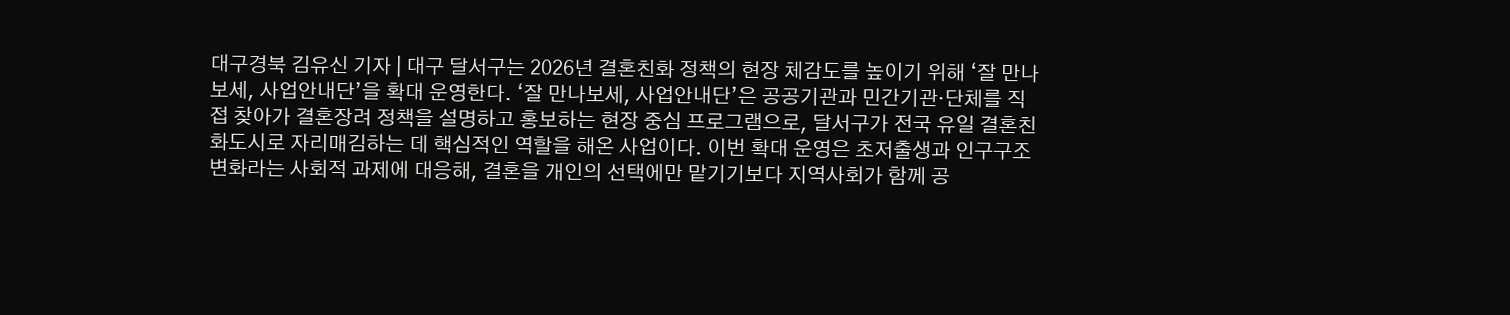대구경북 김유신 기자 | 대구 달서구는 2026년 결혼친화 정책의 현장 체감도를 높이기 위해 ‘잘 만나보세, 사업안내단’을 확대 운영한다. ‘잘 만나보세, 사업안내단’은 공공기관과 민간기관·단체를 직접 찾아가 결혼장려 정책을 설명하고 홍보하는 현장 중심 프로그램으로, 달서구가 전국 유일 결혼친화도시로 자리매김하는 데 핵심적인 역할을 해온 사업이다. 이번 확대 운영은 초저출생과 인구구조 변화라는 사회적 과제에 대응해, 결혼을 개인의 선택에만 맡기기보다 지역사회가 함께 공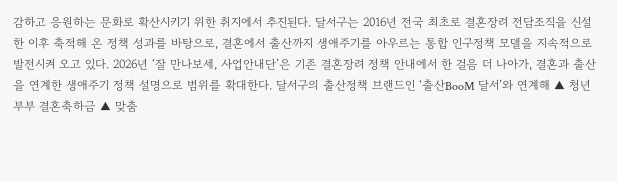감하고 응원하는 문화로 확산시키기 위한 취지에서 추진된다. 달서구는 2016년 전국 최초로 결혼장려 전담조직을 신설한 이후 축적해 온 정책 성과를 바탕으로, 결혼에서 출산까지 생애주기를 아우르는 통합 인구정책 모델을 지속적으로 발전시켜 오고 있다. 2026년 ‘잘 만나보세, 사업안내단’은 기존 결혼장려 정책 안내에서 한 걸음 더 나아가, 결혼과 출산을 연계한 생애주기 정책 설명으로 범위를 확대한다. 달서구의 출산정책 브랜드인 ‘출산BooM 달서’와 연계해 ▲ 청년부부 결혼축하금 ▲ 맞춤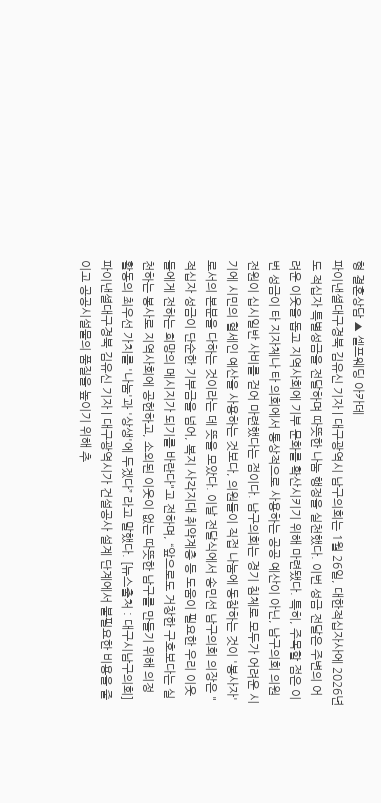형 결혼상담 ▲ 셀프웨딩 아카데
파이낸셜대구경북 김유신 기자 | 대구광역시 남구의회는 1월 26일, 대한적십자사에 2026년도 적십자 특별성금을 전달하며 따뜻한 나눔 행정을 실천했다. 이번 성금 전달은 주변의 어려운 이웃을 돕고 지역사회에 기부 문화를 확산시키기 위해 마련됐다. 특히, 주목할 점은 이번 성금이 타 지자체나 타 의회에서 통상적으로 사용하는 공공 예산이 아닌, 남구의회 의원 전원이 십시일반 사비를 걷어 마련했다는 점이다. 남구의회는 경기 침체로 모두가 어려운 시기에 시민의 혈세인 예산을 사용하는 것보다, 의원들이 직접 나눔에 동참하는 것이 '봉사자'로서의 본분을 다하는 것이라는 데 뜻을 모았다. 이날 전달식에서 송민선 남구의회 의장은 "적십자 성금이 단순한 기부금을 넘어, 복지 사각지대 취약계층 등 도움이 필요한 우리 이웃들에게 전하는 희망의 메시지가 되기를 바란다"고 전하며, “앞으로도 거창한 구호보다는 실천하는 봉사로 지역사회에 공헌하고, 소외된 이웃이 없는 따뜻한 남구를 만들기 위해 의정 활동의 최우선 가치를 '나눔'과 '상생'에 두겠다” 라고 말했다. [뉴스출처 : 대구시남구의회]
파이낸셜대구경북 김유신 기자 | 대구광역시가 건설공사 설계 단계에서 불필요한 비용을 줄이고 공공시설물의 품질을 높이기 위해 추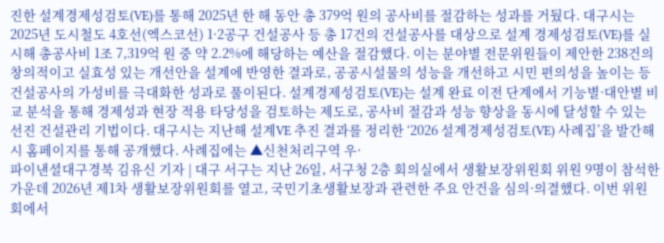진한 설계경제성검토(VE)를 통해 2025년 한 해 동안 총 379억 원의 공사비를 절감하는 성과를 거뒀다. 대구시는 2025년 도시철도 4호선(엑스코선) 1·2공구 건설공사 등 총 17건의 건설공사를 대상으로 설계 경제성검토(VE)를 실시해 총공사비 1조 7,319억 원 중 약 2.2%에 해당하는 예산을 절감했다. 이는 분야별 전문위원들이 제안한 238건의 창의적이고 실효성 있는 개선안을 설계에 반영한 결과로, 공공시설물의 성능을 개선하고 시민 편의성을 높이는 등 건설공사의 가성비를 극대화한 성과로 풀이된다. 설계경제성검토(VE)는 설계 완료 이전 단계에서 기능별·대안별 비교 분석을 통해 경제성과 현장 적용 타당성을 검토하는 제도로, 공사비 절감과 성능 향상을 동시에 달성할 수 있는 선진 건설관리 기법이다. 대구시는 지난해 설계VE 추진 결과를 정리한 ‘2026 설계경제성검토(VE) 사례집’을 발간해 시 홈페이지를 통해 공개했다. 사례집에는 ▲신천처리구역 우·
파이낸셜대구경북 김유신 기자 | 대구 서구는 지난 26일, 서구청 2층 회의실에서 생활보장위원회 위원 9명이 참석한 가운데 2026년 제1차 생활보장위원회를 열고, 국민기초생활보장과 관련한 주요 안건을 심의·의결했다. 이번 위원회에서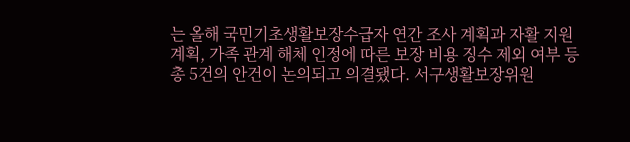는 올해 국민기초생활보장수급자 연간 조사 계획과 자활 지원 계획, 가족 관계 해체 인정에 따른 보장 비용 징수 제외 여부 등 총 5건의 안건이 논의되고 의결됐다. 서구생활보장위원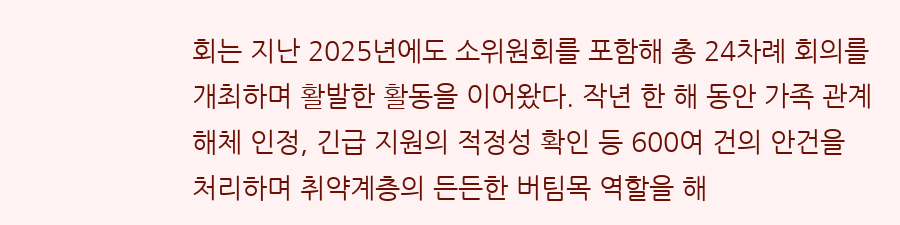회는 지난 2025년에도 소위원회를 포함해 총 24차례 회의를 개최하며 활발한 활동을 이어왔다. 작년 한 해 동안 가족 관계 해체 인정, 긴급 지원의 적정성 확인 등 600여 건의 안건을 처리하며 취약계층의 든든한 버팀목 역할을 해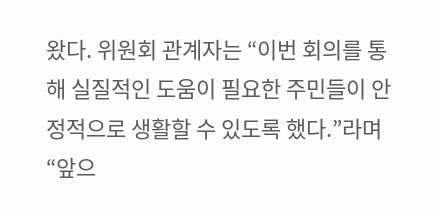왔다. 위원회 관계자는 “이번 회의를 통해 실질적인 도움이 필요한 주민들이 안정적으로 생활할 수 있도록 했다.”라며 “앞으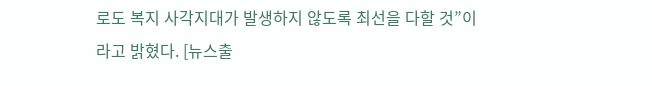로도 복지 사각지대가 발생하지 않도록 최선을 다할 것”이라고 밝혔다. [뉴스출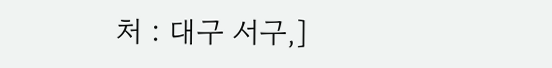처 : 대구 서구,]